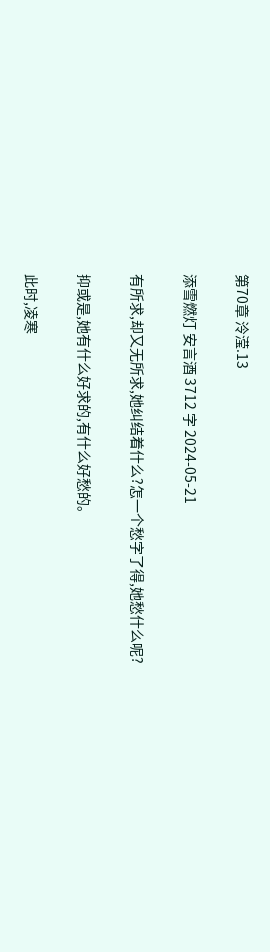第70章 泠滢.13

添雪燃灯 安言酒 3712 字 2024-05-21

有所求,却又无所求,她纠结着什么?怎一个愁字了得,她愁什么呢?

抑或是,她有什么好求的,有什么好愁的。

此时,凌寒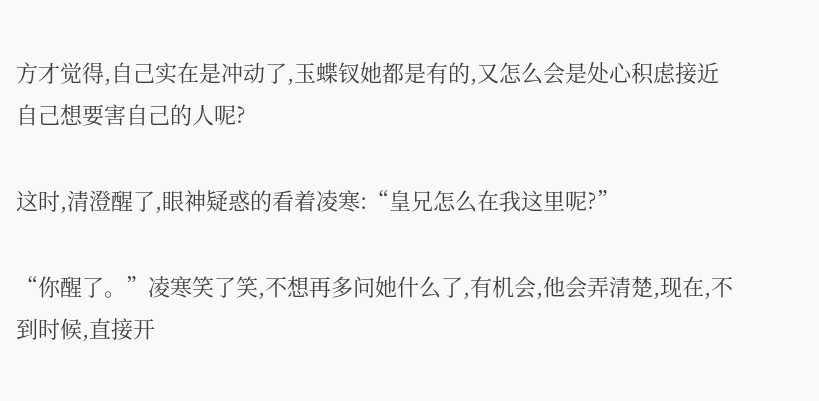方才觉得,自己实在是冲动了,玉蝶钗她都是有的,又怎么会是处心积虑接近自己想要害自己的人呢?

这时,清澄醒了,眼神疑惑的看着凌寒:“皇兄怎么在我这里呢?”

“你醒了。”凌寒笑了笑,不想再多问她什么了,有机会,他会弄清楚,现在,不到时候,直接开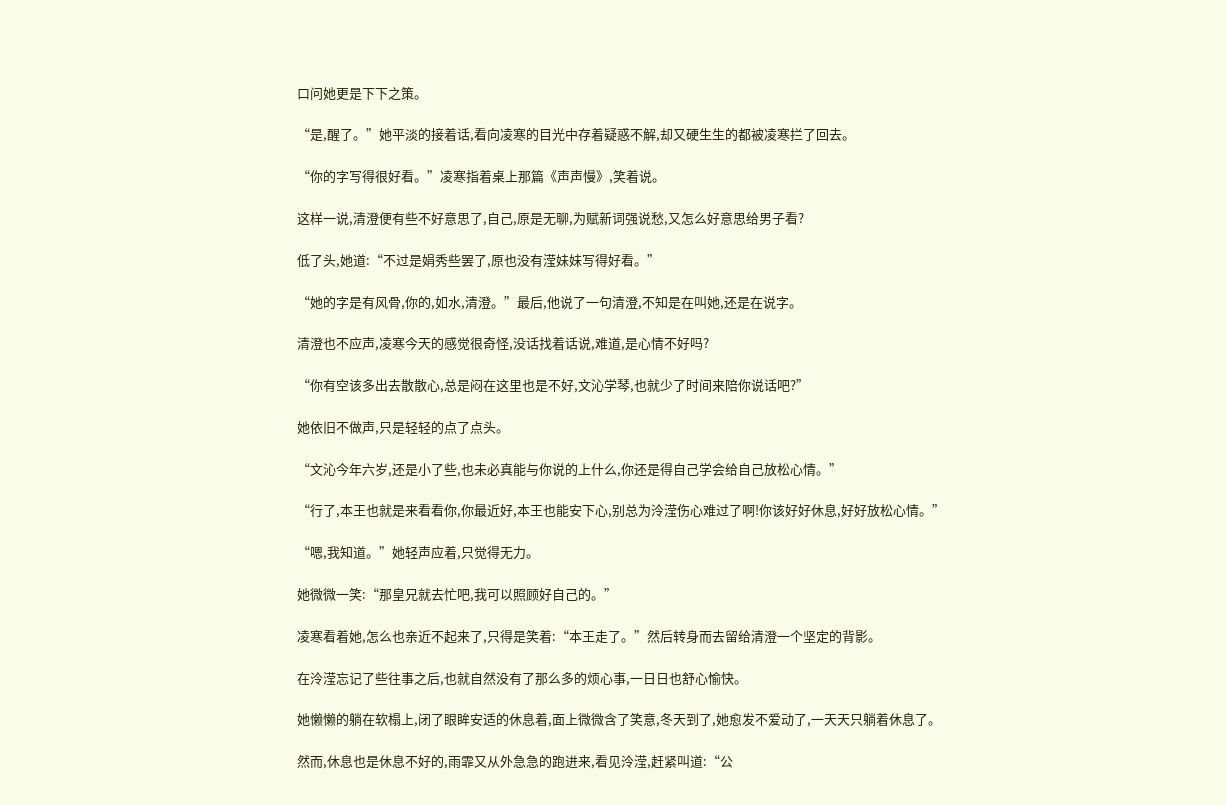口问她更是下下之策。

“是,醒了。”她平淡的接着话,看向凌寒的目光中存着疑惑不解,却又硬生生的都被凌寒拦了回去。

“你的字写得很好看。”凌寒指着桌上那篇《声声慢》,笑着说。

这样一说,清澄便有些不好意思了,自己,原是无聊,为赋新词强说愁,又怎么好意思给男子看?

低了头,她道:“不过是娟秀些罢了,原也没有滢妹妹写得好看。”

“她的字是有风骨,你的,如水,清澄。”最后,他说了一句清澄,不知是在叫她,还是在说字。

清澄也不应声,凌寒今天的感觉很奇怪,没话找着话说,难道,是心情不好吗?

“你有空该多出去散散心,总是闷在这里也是不好,文沁学琴,也就少了时间来陪你说话吧?”

她依旧不做声,只是轻轻的点了点头。

“文沁今年六岁,还是小了些,也未必真能与你说的上什么,你还是得自己学会给自己放松心情。”

“行了,本王也就是来看看你,你最近好,本王也能安下心,别总为泠滢伤心难过了啊!你该好好休息,好好放松心情。”

“嗯,我知道。”她轻声应着,只觉得无力。

她微微一笑:“那皇兄就去忙吧,我可以照顾好自己的。”

凌寒看着她,怎么也亲近不起来了,只得是笑着:“本王走了。”然后转身而去留给清澄一个坚定的背影。

在泠滢忘记了些往事之后,也就自然没有了那么多的烦心事,一日日也舒心愉快。

她懒懒的躺在软榻上,闭了眼眸安适的休息着,面上微微含了笑意,冬天到了,她愈发不爱动了,一天天只躺着休息了。

然而,休息也是休息不好的,雨霏又从外急急的跑进来,看见泠滢,赶紧叫道:“公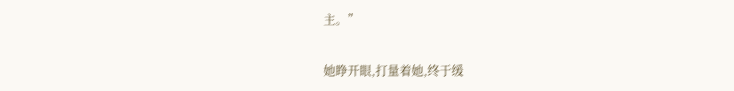主。”

她睁开眼,打量着她,终于缓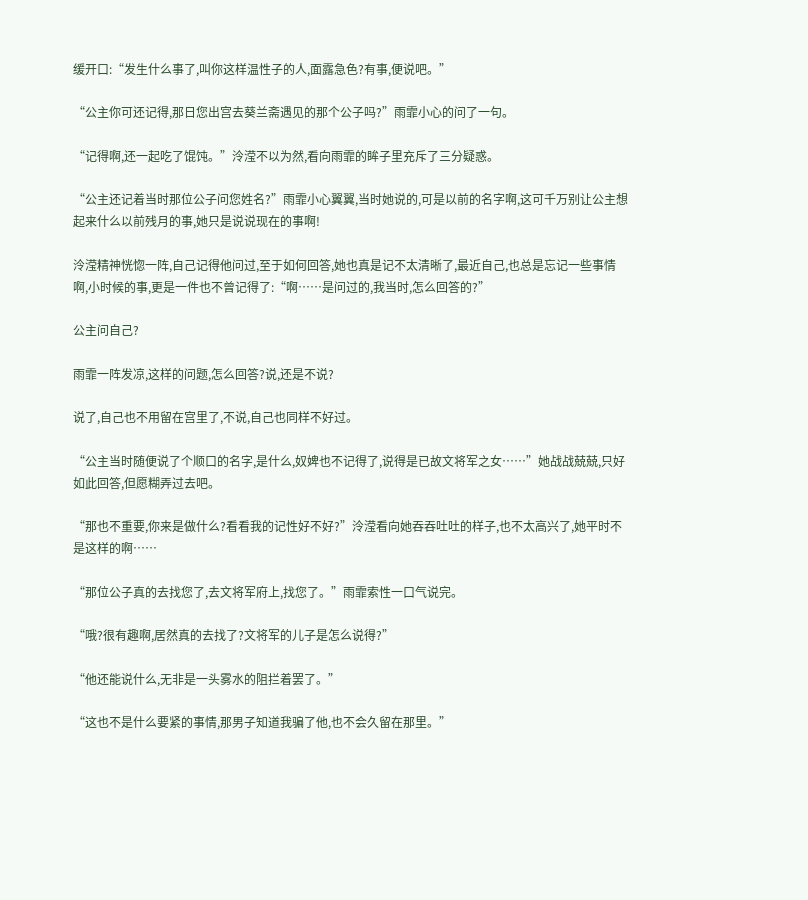缓开口:“发生什么事了,叫你这样温性子的人,面露急色?有事,便说吧。”

“公主你可还记得,那日您出宫去葵兰斋遇见的那个公子吗?”雨霏小心的问了一句。

“记得啊,还一起吃了馄饨。”泠滢不以为然,看向雨霏的眸子里充斥了三分疑惑。

“公主还记着当时那位公子问您姓名?”雨霏小心翼翼,当时她说的,可是以前的名字啊,这可千万别让公主想起来什么以前残月的事,她只是说说现在的事啊!

泠滢精神恍惚一阵,自己记得他问过,至于如何回答,她也真是记不太清晰了,最近自己,也总是忘记一些事情啊,小时候的事,更是一件也不曾记得了:“啊……是问过的,我当时,怎么回答的?”

公主问自己?

雨霏一阵发凉,这样的问题,怎么回答?说,还是不说?

说了,自己也不用留在宫里了,不说,自己也同样不好过。

“公主当时随便说了个顺口的名字,是什么,奴婢也不记得了,说得是已故文将军之女……”她战战兢兢,只好如此回答,但愿糊弄过去吧。

“那也不重要,你来是做什么?看看我的记性好不好?”泠滢看向她吞吞吐吐的样子,也不太高兴了,她平时不是这样的啊……

“那位公子真的去找您了,去文将军府上,找您了。”雨霏索性一口气说完。

“哦?很有趣啊,居然真的去找了?文将军的儿子是怎么说得?”

“他还能说什么,无非是一头雾水的阻拦着罢了。”

“这也不是什么要紧的事情,那男子知道我骗了他,也不会久留在那里。”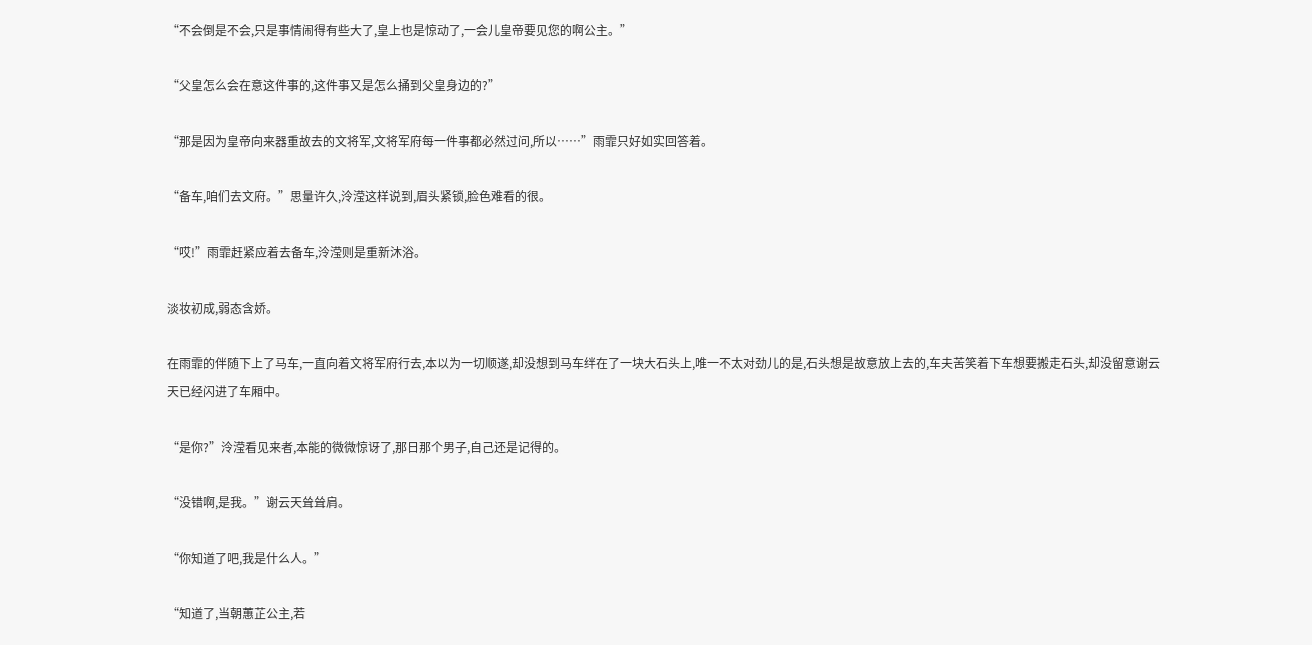“不会倒是不会,只是事情闹得有些大了,皇上也是惊动了,一会儿皇帝要见您的啊公主。”

“父皇怎么会在意这件事的,这件事又是怎么捅到父皇身边的?”

“那是因为皇帝向来器重故去的文将军,文将军府每一件事都必然过问,所以……”雨霏只好如实回答着。

“备车,咱们去文府。”思量许久,泠滢这样说到,眉头紧锁,脸色难看的很。

“哎!”雨霏赶紧应着去备车,泠滢则是重新沐浴。

淡妆初成,弱态含娇。

在雨霏的伴随下上了马车,一直向着文将军府行去,本以为一切顺遂,却没想到马车绊在了一块大石头上,唯一不太对劲儿的是,石头想是故意放上去的,车夫苦笑着下车想要搬走石头,却没留意谢云天已经闪进了车厢中。

“是你?”泠滢看见来者,本能的微微惊讶了,那日那个男子,自己还是记得的。

“没错啊,是我。”谢云天耸耸肩。

“你知道了吧,我是什么人。”

“知道了,当朝蕙芷公主,若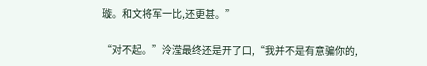璇。和文将军一比,还更甚。”

“对不起。”泠滢最终还是开了口,“我并不是有意骗你的,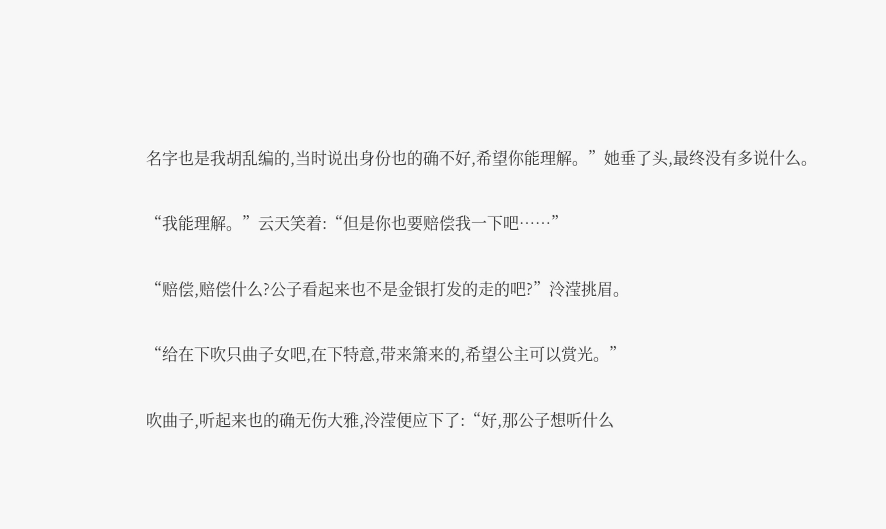名字也是我胡乱编的,当时说出身份也的确不好,希望你能理解。”她垂了头,最终没有多说什么。

“我能理解。”云天笑着:“但是你也要赔偿我一下吧……”

“赔偿,赔偿什么?公子看起来也不是金银打发的走的吧?”泠滢挑眉。

“给在下吹只曲子女吧,在下特意,带来箫来的,希望公主可以赏光。”

吹曲子,听起来也的确无伤大雅,泠滢便应下了:“好,那公子想听什么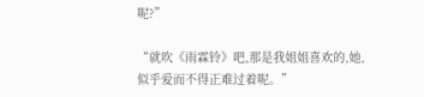呢?”

“就吹《雨霖铃》吧,那是我姐姐喜欢的,她,似乎爱而不得正难过着呢。”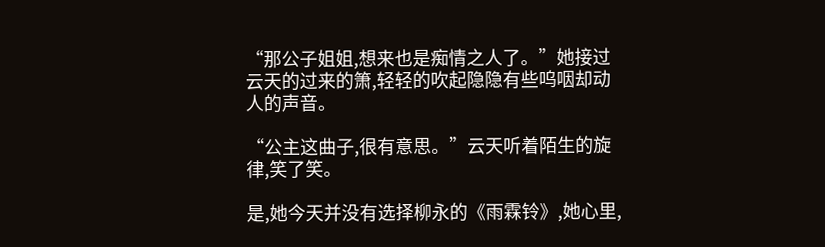“那公子姐姐,想来也是痴情之人了。”她接过云天的过来的箫,轻轻的吹起隐隐有些呜咽却动人的声音。

“公主这曲子,很有意思。”云天听着陌生的旋律,笑了笑。

是,她今天并没有选择柳永的《雨霖铃》,她心里,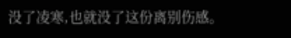没了凌寒,也就没了这份离别伤感。